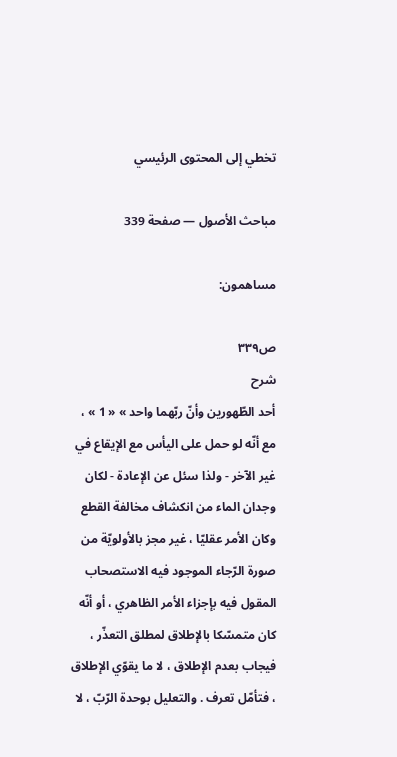تخطي إلى المحتوى الرئيسي

مباحث الأصول — صفحة 339

مساهمون:

ص٣٣٩
شرح
أحد الطّهورين وأنّ ربّهما واحد » « 1 » ، مع أنّه لو حمل على اليأس مع الإيقاع في غير الآخر - ولذا سئل عن الإعادة - لكان وجدان الماء من انكشاف مخالفة القطع وكان الأمر عقليّا ، غير مجز بالأولويّة من صورة الرّجاء الموجود فيه الاستصحاب المقول فيه بإجزاء الأمر الظاهري ، أو أنّه كان متمسّكا بالإطلاق لمطلق التعذّر ، فيجاب بعدم الإطلاق ، لا ما يقوّي الإطلاق ، فتأمّل تعرف . والتعليل بوحدة الرّبّ ، لا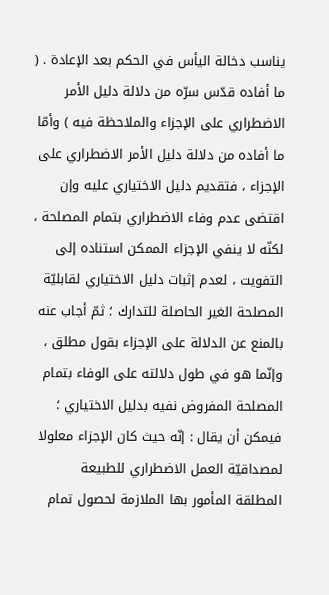يناسب دخالة اليأس في الحكم بعد الإعادة . ( ما أفاده قدّس سرّه من دلالة دليل الأمر الاضطراري على الإجزاء والملاحظة فيه ) وأمّا ما أفاده من دلالة دليل الأمر الاضطراري على الإجزاء ، فتقديم دليل الاختياري عليه وإن اقتضى عدم وفاء الاضطراري بتمام المصلحة ، لكنّه لا ينفي الإجزاء الممكن استناده إلى التفويت ، لعدم إثبات دليل الاختياري لقابليّة المصلحة الغير الحاصلة للتدارك ؛ ثمّ أجاب عنه بالمنع عن الدلالة على الإجزاء بقول مطلق ، وإنّما هو في طول دلالته على الوفاء بتمام المصلحة المفروض نفيه بدليل الاختياري ؛ فيمكن أن يقال : إنّه حيث كان الإجزاء معلولا لمصداقيّة العمل الاضطراري للطبيعة المطلقة المأمور بها الملازمة لحصول تمام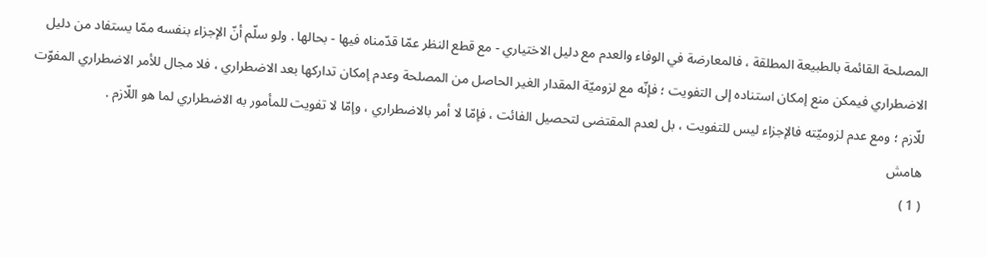المصلحة القائمة بالطبيعة المطلقة ، فالمعارضة في الوفاء والعدم مع دليل الاختياري - مع قطع النظر عمّا قدّمناه فيها - بحالها . ولو سلّم أنّ الإجزاء بنفسه ممّا يستفاد من دليل الاضطراري فيمكن منع إمكان استناده إلى التفويت ؛ فإنّه مع لزوميّة المقدار الغير الحاصل من المصلحة وعدم إمكان تداركها بعد الاضطراري ، فلا مجال للأمر الاضطراري المفوّت للّازم ؛ ومع عدم لزوميّته فالإجزاء ليس للتفويت ، بل لعدم المقتضى لتحصيل الفائت ، فإمّا لا أمر بالاضطراري ، وإمّا لا تفويت للمأمور به الاضطراري لما هو اللّازم .
هامش
( 1 )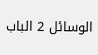الوسائل 2 الباب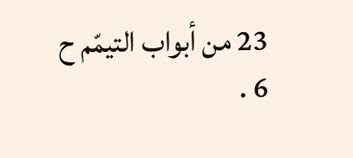23 من أبواب التيمّم ح 6 .